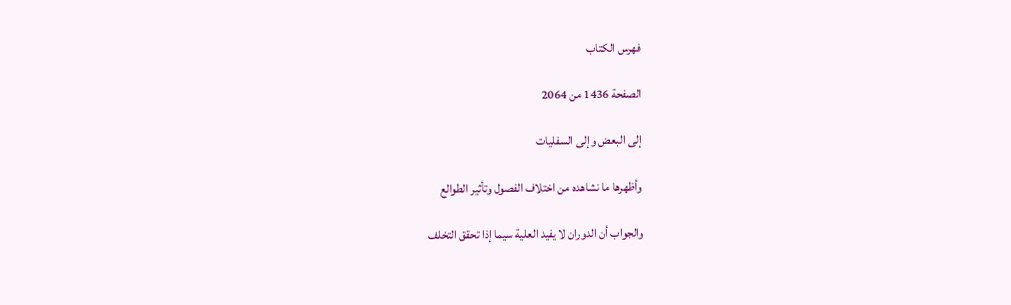فهرس الكتاب

الصفحة 1436 من 2064

إلى البعض وإلى السفليات

وأظهرها ما نشاهده من اختلاف الفصول وتأثير الطوالع

والجواب أن الدوران لا يفيد العلية سيما إذا تحقق التخلف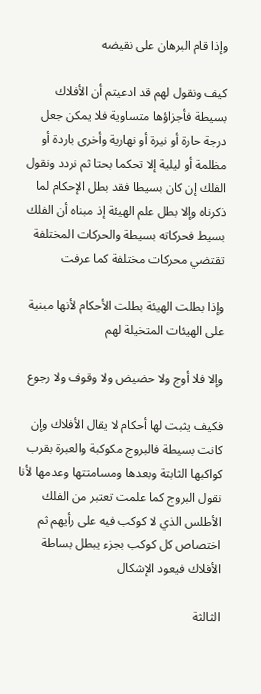وإذا قام البرهان على نقيضه

كيف ونقول لهم قد ادعيتم أن الأفلاك بسيطة فأجزاؤها متساوية فلا يمكن جعل درجة حارة أو نيرة أو نهارية وأخرى باردة أو مظلمة أو ليلية إلا تحكما بحتا ثم نردد ونقول الفلك إن كان بسيطا فقد بطل الإحكام لما ذكرناه وإلا بطل علم الهيئة إذ مبناه أن الفلك بسيط فحركاته بسيطة والحركات المختلفة تقتضي محركات مختلفة كما عرفت

وإذا بطلت الهيئة بطلت الأحكام لأنها مبنية على الهيئات المتخيلة لهم

وإلا فلا أوج ولا حضيض ولا وقوف ولا رجوع

فكيف يثبت لها أحكام لا يقال الأفلاك وإن كانت بسيطة فالبروج مكوكبة والعبرة بقرب كواكبها الثابتة وبعدها ومسامتتها وعدمها لأنا نقول البروج كما علمت تعتبر من الفلك الأطلس الذي لا كوكب فيه على رأيهم ثم اختصاص كل كوكب بجزء يبطل بساطة الأفلاك فيعود الإشكال

الثالثة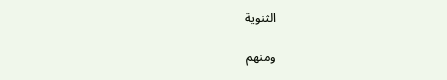الثنوية

ومنهم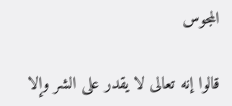المجوس

قالوا إنه تعالى لا يقدر على الشر وإلا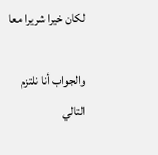لكان خيرا شريرا معا

والجواب أنا نلتزم التالي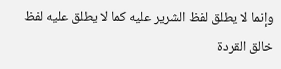وإنما لا يطلق لفظ الشرير عليه كما لا يطلق عليه لفظ خالق القردة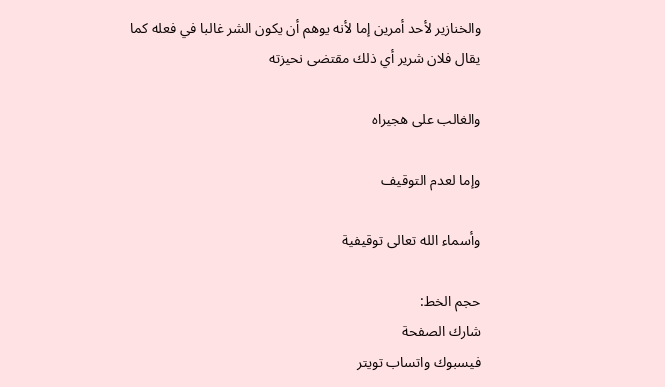والخنازير لأحد أمرين إما لأنه يوهم أن يكون الشر غالبا في فعله كما يقال فلان شرير أي ذلك مقتضى نحيزته

والغالب على هجيراه

وإما لعدم التوقيف

وأسماء الله تعالى توقيفية

حجم الخط:
شارك الصفحة
فيسبوك واتساب تويتر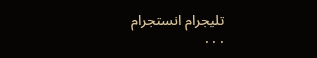تليجرام انستجرام
. . .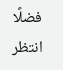فضلًا انتظر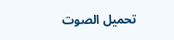تحميل الصوت